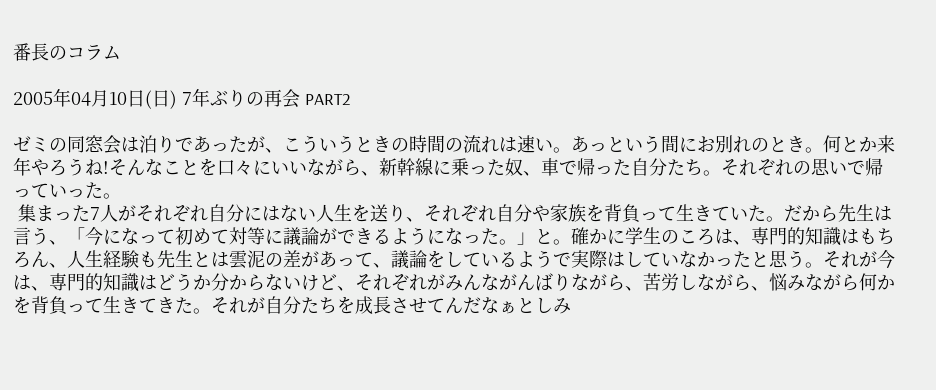番長のコラム

2005年04月10日(日) 7年ぶりの再会 PART2

ゼミの同窓会は泊りであったが、こういうときの時間の流れは速い。あっという間にお別れのとき。何とか来年やろうね!そんなことを口々にいいながら、新幹線に乗った奴、車で帰った自分たち。それぞれの思いで帰っていった。
 集まった7人がそれぞれ自分にはない人生を送り、それぞれ自分や家族を背負って生きていた。だから先生は言う、「今になって初めて対等に議論ができるようになった。」と。確かに学生のころは、専門的知識はもちろん、人生経験も先生とは雲泥の差があって、議論をしているようで実際はしていなかったと思う。それが今は、専門的知識はどうか分からないけど、それぞれがみんながんばりながら、苦労しながら、悩みながら何かを背負って生きてきた。それが自分たちを成長させてんだなぁとしみ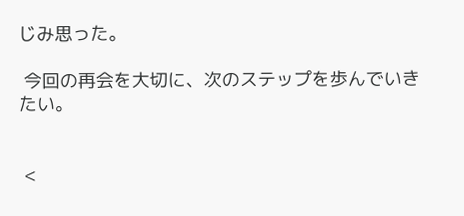じみ思った。

 今回の再会を大切に、次のステップを歩んでいきたい。


 <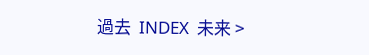過去  INDEX  未来 >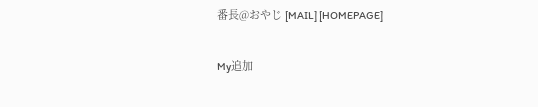番長@おやじ [MAIL] [HOMEPAGE]

My追加